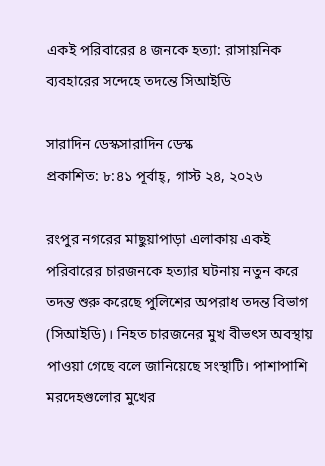একই পরিবারের ৪ জনকে হত্যা: রাসায়নিক ব্যবহারের সন্দেহে তদন্তে সিআইডি

সারাদিন ডেস্কসারাদিন ডেস্ক
প্রকাশিত: ৮:৪১ পূর্বাহ্, গাস্ট ২৪, ২০২৬

রংপুর নগরের মাছুয়াপাড়া এলাকায় একই পরিবারের চারজনকে হত্যার ঘটনায় নতুন করে তদন্ত শুরু করেছে পুলিশের অপরাধ তদন্ত বিভাগ (সিআইডি)। নিহত চারজনের মুখ বীভৎস অবস্থায় পাওয়া গেছে বলে জানিয়েছে সংস্থাটি। পাশাপাশি মরদেহগুলোর মুখের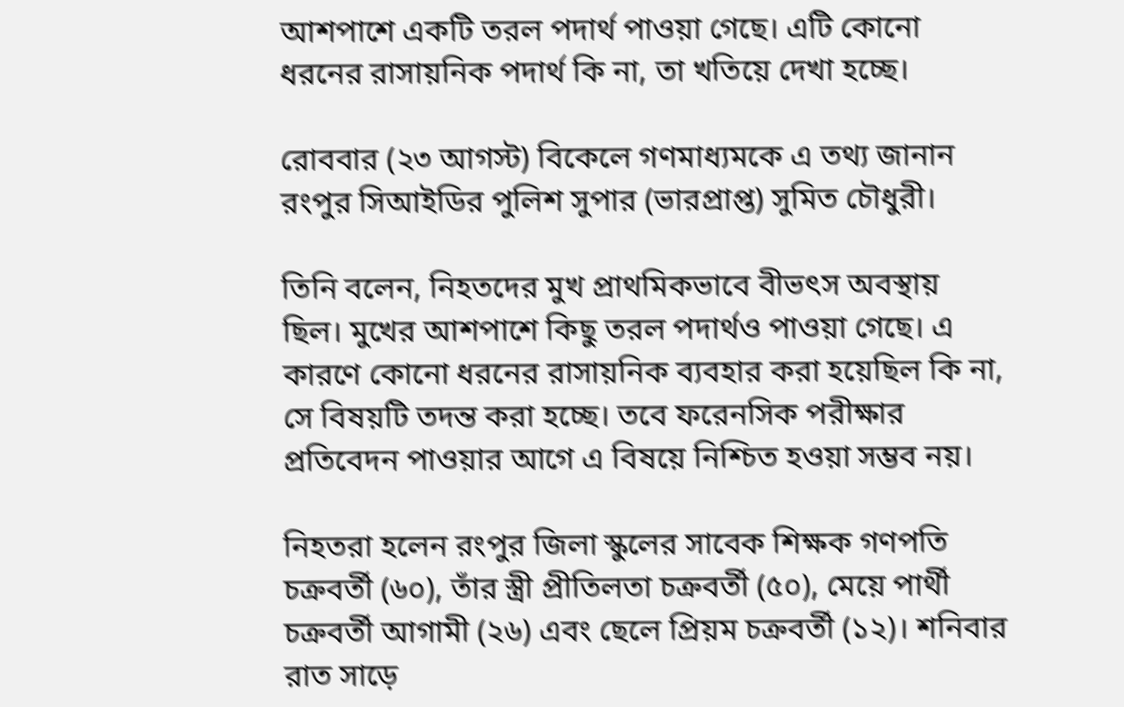আশপাশে একটি তরল পদার্থ পাওয়া গেছে। এটি কোনো ধরনের রাসায়নিক পদার্থ কি না, তা খতিয়ে দেখা হচ্ছে।

রোববার (২৩ আগস্ট) বিকেলে গণমাধ্যমকে এ তথ্য জানান রংপুর সিআইডির পুলিশ সুপার (ভারপ্রাপ্ত) সুমিত চৌধুরী।

তিনি বলেন, নিহতদের মুখ প্রাথমিকভাবে বীভৎস অবস্থায় ছিল। মুখের আশপাশে কিছু তরল পদার্থও পাওয়া গেছে। এ কারণে কোনো ধরনের রাসায়নিক ব্যবহার করা হয়েছিল কি না, সে বিষয়টি তদন্ত করা হচ্ছে। তবে ফরেনসিক পরীক্ষার প্রতিবেদন পাওয়ার আগে এ বিষয়ে নিশ্চিত হওয়া সম্ভব নয়।

নিহতরা হলেন রংপুর জিলা স্কুলের সাবেক শিক্ষক গণপতি চক্রবর্তী (৬০), তাঁর স্ত্রী প্রীতিলতা চক্রবর্তী (৫০), মেয়ে পার্থী চক্রবর্তী আগামী (২৬) এবং ছেলে প্রিয়ম চক্রবর্তী (১২)। শনিবার রাত সাড়ে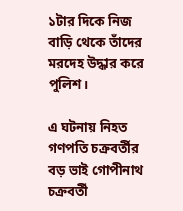১টার দিকে নিজ বাড়ি থেকে তাঁদের মরদেহ উদ্ধার করে পুলিশ।

এ ঘটনায় নিহত গণপতি চক্রবর্তীর বড় ভাই গোপীনাথ চক্রবর্তী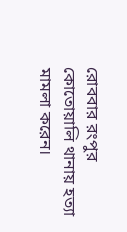রোববার রংপুর কোতোয়ালি থানায় হত্যা মামলা করেন।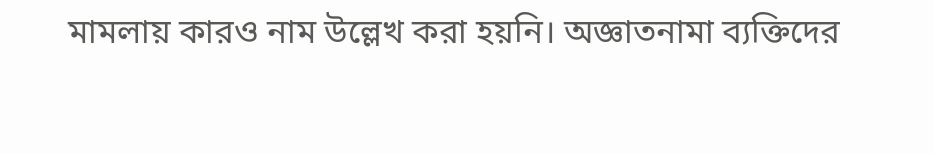মামলায় কারও নাম উল্লেখ করা হয়নি। অজ্ঞাতনামা ব্যক্তিদের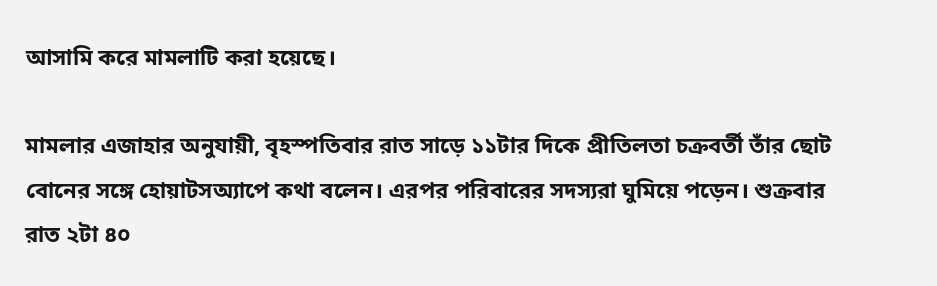আসামি করে মামলাটি করা হয়েছে।

মামলার এজাহার অনুযায়ী, বৃহস্পতিবার রাত সাড়ে ১১টার দিকে প্রীতিলতা চক্রবর্তী তাঁর ছোট বোনের সঙ্গে হোয়াটসঅ্যাপে কথা বলেন। এরপর পরিবারের সদস্যরা ঘুমিয়ে পড়েন। শুক্রবার রাত ২টা ৪০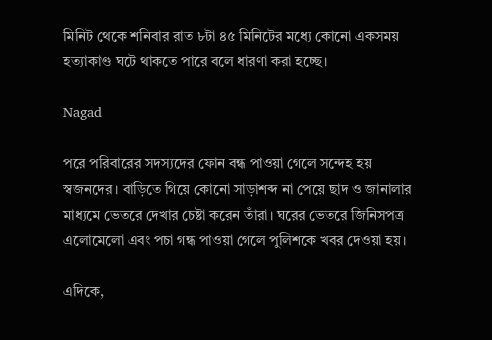মিনিট থেকে শনিবার রাত ৮টা ৪৫ মিনিটের মধ্যে কোনো একসময় হত্যাকাণ্ড ঘটে থাকতে পারে বলে ধারণা করা হচ্ছে।

Nagad

পরে পরিবারের সদস্যদের ফোন বন্ধ পাওয়া গেলে সন্দেহ হয় স্বজনদের। বাড়িতে গিয়ে কোনো সাড়াশব্দ না পেয়ে ছাদ ও জানালার মাধ্যমে ভেতরে দেখার চেষ্টা করেন তাঁরা। ঘরের ভেতরে জিনিসপত্র এলোমেলো এবং পচা গন্ধ পাওয়া গেলে পুলিশকে খবর দেওয়া হয়।

এদিকে,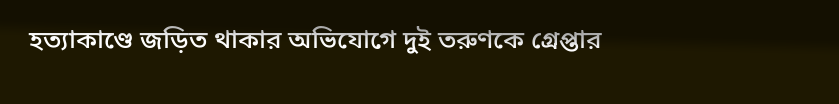হত্যাকাণ্ডে জড়িত থাকার অভিযোগে দুই তরুণকে গ্রেপ্তার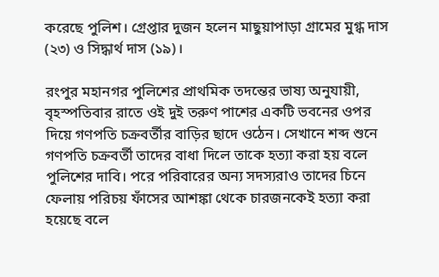করেছে পুলিশ। গ্রেপ্তার দুজন হলেন মাছুয়াপাড়া গ্রামের মুগ্ধ দাস (২৩) ও সিদ্ধার্থ দাস (১৯)।

রংপুর মহানগর পুলিশের প্রাথমিক তদন্তের ভাষ্য অনুযায়ী, বৃহস্পতিবার রাতে ওই দুই তরুণ পাশের একটি ভবনের ওপর দিয়ে গণপতি চক্রবর্তীর বাড়ির ছাদে ওঠেন। সেখানে শব্দ শুনে গণপতি চক্রবর্তী তাদের বাধা দিলে তাকে হত্যা করা হয় বলে পুলিশের দাবি। পরে পরিবারের অন্য সদস্যরাও তাদের চিনে ফেলায় পরিচয় ফাঁসের আশঙ্কা থেকে চারজনকেই হত্যা করা হয়েছে বলে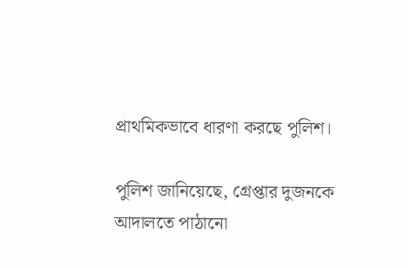প্রাথমিকভাবে ধারণা করছে পুলিশ।

পুলিশ জানিয়েছে, গ্রেপ্তার দুজনকে আদালতে পাঠানো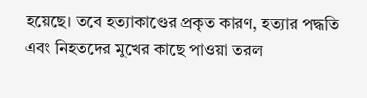হয়েছে। তবে হত্যাকাণ্ডের প্রকৃত কারণ, হত্যার পদ্ধতি এবং নিহতদের মুখের কাছে পাওয়া তরল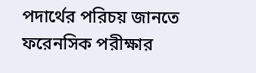পদার্থের পরিচয় জানতে ফরেনসিক পরীক্ষার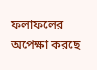ফলাফলের অপেক্ষা করছে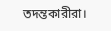তদন্তকারীরা।